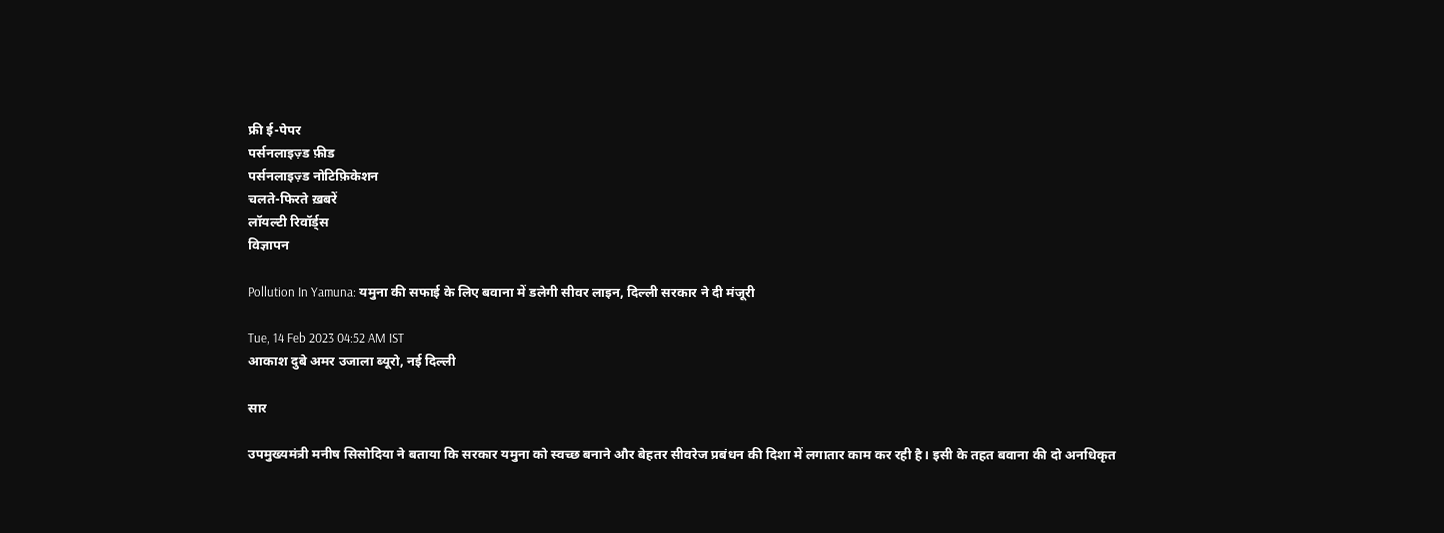फ्री ई-पेपर
पर्सनलाइज़्ड फ़ीड
पर्सनलाइज़्ड नोटिफ़िकेशन
चलते-फिरते ख़बरें
लॉयल्टी रिवॉर्ड्स
विज्ञापन

Pollution In Yamuna: यमुना की सफाई के लिए बवाना में डलेगी सीवर लाइन, दिल्ली सरकार ने दी मंजूरी

Tue, 14 Feb 2023 04:52 AM IST
आकाश दुबे अमर उजाला ब्यूरो, नई दिल्ली

सार

उपमुख्यमंत्री मनीष सिसोदिया ने बताया कि सरकार यमुना को स्वच्छ बनाने और बेहतर सीवरेज प्रबंधन की दिशा में लगातार काम कर रही है। इसी के तहत बवाना की दो अनधिकृत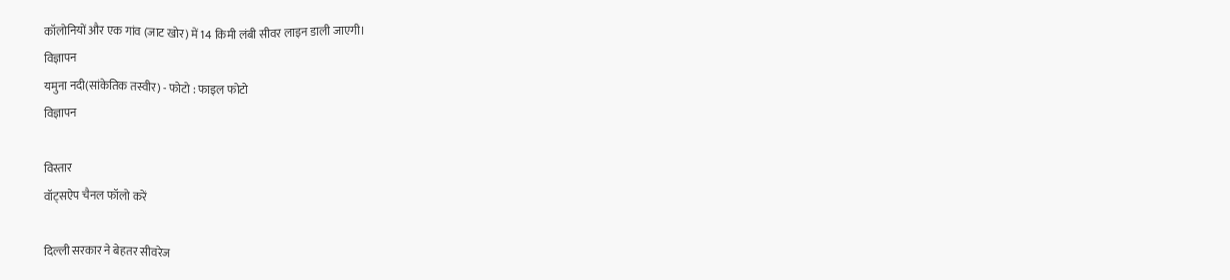कॉलोनियों और एक गांव (जाट खोर) में 14 किमी लंबी सीवर लाइन डाली जाएगी।
विज्ञापन
यमुना नदी(सांकेतिक तस्वीर) - फोटो : फाइल फोटो
विज्ञापन

विस्तार
वॉट्सऐप चैनल फॉलो करें

दिल्ली सरकार ने बेहतर सीवरेज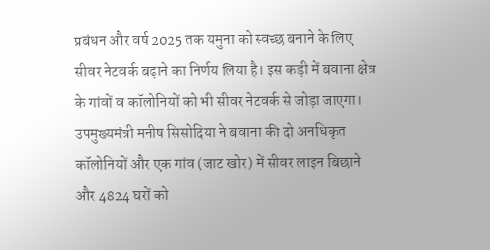प्रबंधन और वर्ष 2025 तक यमुना को स्वच्छ बनाने के लिए सीवर नेटवर्क बढ़ाने का निर्णय लिया है। इस कड़ी में बवाना क्षेत्र के गांवों व कॉलोनियों को भी सीवर नेटवर्क से जोड़ा जाएगा। उपमुख्यमंत्री मनीष सिसोदिया ने बवाना की दो अनधिकृत कॉलोनियों और एक गांव (जाट खोर) में सीवर लाइन बिछाने और 4824 घरों को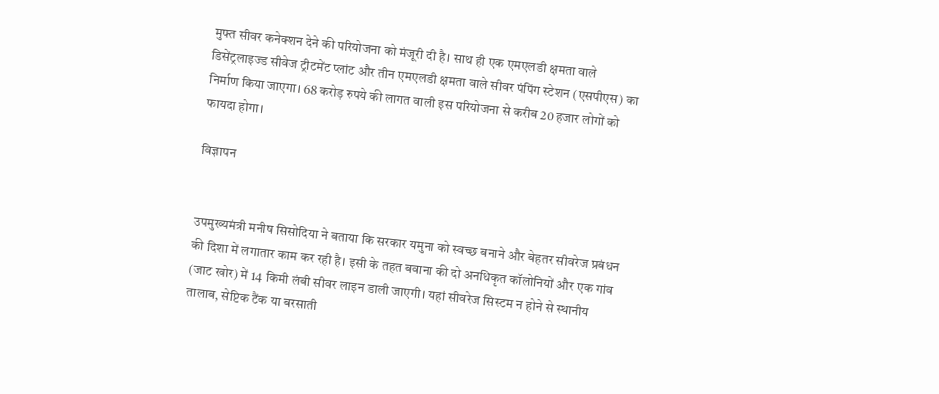मुफ्त सीवर कनेक्शन देने की परियोजना को मंजूरी दी है। साथ ही एक एमएलडी क्षमता वाले डिसेंट्रलाइज्ड सीवेज ट्रीटमेंट प्लांट और तीन एमएलडी क्षमता वाले सीवर पंपिंग स्टेशन (एसपीएस) का निर्माण किया जाएगा। 68 करोड़ रुपये की लागत वाली इस परियोजना से करीब 20 हजार लोगों को फायदा होगा।

विज्ञापन


उपमुख्यमंत्री मनीष सिसोदिया ने बताया कि सरकार यमुना को स्वच्छ बनाने और बेहतर सीवरेज प्रबंधन की दिशा में लगातार काम कर रही है। इसी के तहत बवाना की दो अनधिकृत कॉलोनियों और एक गांव (जाट खोर) में 14 किमी लंबी सीवर लाइन डाली जाएगी। यहां सीवरेज सिस्टम न होने से स्थानीय तालाब, सेप्टिक टैंक या बरसाती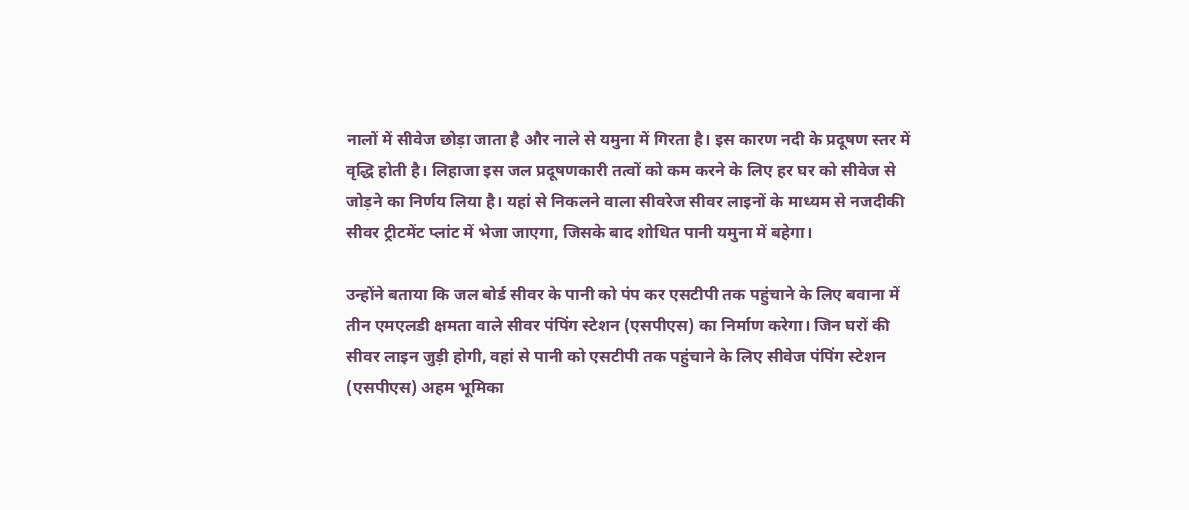नालों में सीवेज छोड़ा जाता है और नाले से यमुना में गिरता है। इस कारण नदी के प्रदूषण स्तर में वृद्धि होती है। लिहाजा इस जल प्रदूषणकारी तत्वों को कम करने के लिए हर घर को सीवेज से जोड़ने का निर्णय लिया है। यहां से निकलने वाला सीवरेज सीवर लाइनों के माध्यम से नजदीकी सीवर ट्रीटमेंट प्लांट में भेजा जाएगा, जिसके बाद शोधित पानी यमुना में बहेगा।

उन्होंने बताया कि जल बोर्ड सीवर के पानी को पंप कर एसटीपी तक पहुंचाने के लिए बवाना में तीन एमएलडी क्षमता वाले सीवर पंपिंग स्टेशन (एसपीएस) का निर्माण करेगा। जिन घरों की सीवर लाइन जुड़ी होगी, वहां से पानी को एसटीपी तक पहुंचाने के लिए सीवेज पंपिंग स्टेशन (एसपीएस) अहम भूमिका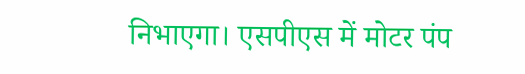निभाएगा। एसपीएस में मोटर पंप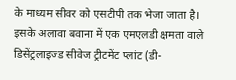के माध्यम सीवर को एसटीपी तक भेजा जाता है। इसके अलावा बवाना में एक एमएलडी क्षमता वाले डिसेंट्रलाइज्ड सीवेज ट्रीटमेंट प्लांट (डी-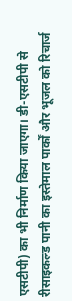एसटीपी) का भी निर्माण किया जाएगा। डी-एसटीपी से रीसाइकल्ड पानी का इस्तेमाल पार्कों और भूजल को रिचार्ज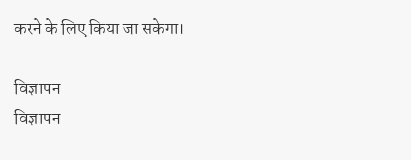करने के लिए किया जा सकेगा।

विज्ञापन
विज्ञापन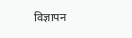विज्ञापन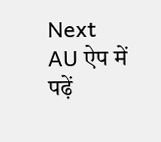Next
AU ऐप में पढ़ें